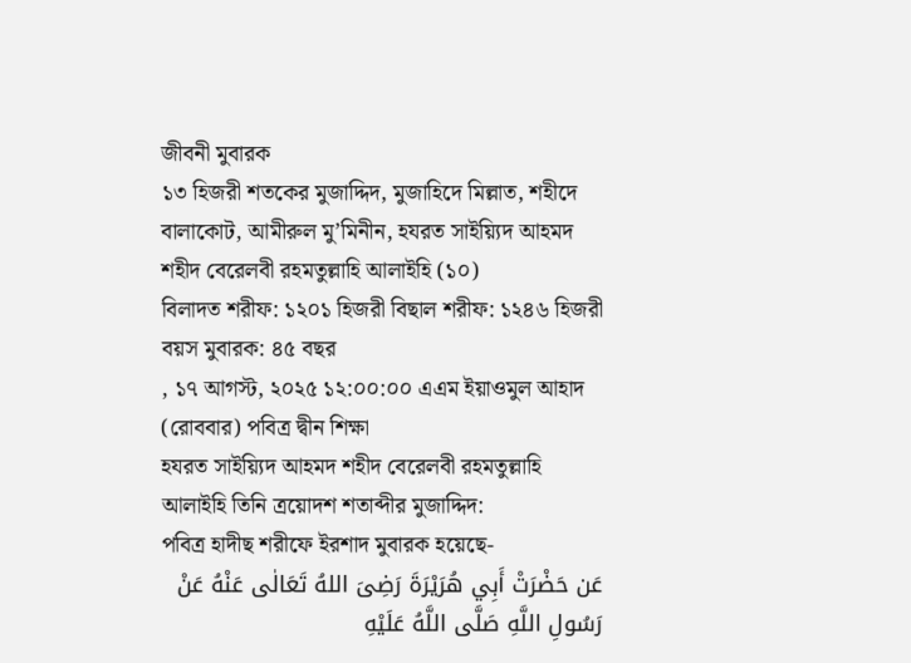জীবনী মুবারক
১৩ হিজরী শতকের মুজাদ্দিদ, মুজাহিদে মিল্লাত, শহীদে বালাকোট, আমীরুল মু’মিনীন, হযরত সাইয়্যিদ আহমদ শহীদ বেরেলবী রহমতুল্লাহি আলাইহি (১০)
বিলাদত শরীফ: ১২০১ হিজরী বিছাল শরীফ: ১২৪৬ হিজরী বয়স মুবারক: ৪৫ বছর
, ১৭ আগস্ট, ২০২৫ ১২:০০:০০ এএম ইয়াওমুল আহাদ (রোববার) পবিত্র দ্বীন শিক্ষা
হযরত সাইয়্যিদ আহমদ শহীদ বেরেলবী রহমতুল্লাহি আলাইহি তিনি ত্রয়োদশ শতাব্দীর মুজাদ্দিদ:
পবিত্র হাদীছ শরীফে ইরশাদ মুবারক হয়েছে-
عَن حَضْرَتْ أَبِي هُرَيْرَةَ رَضِىَ اللهُ تَعَالٰى عَنْهُ عَنْ رَسُولِ اللَّهِ صَلَّى اللَّهُ عَلَيْهِ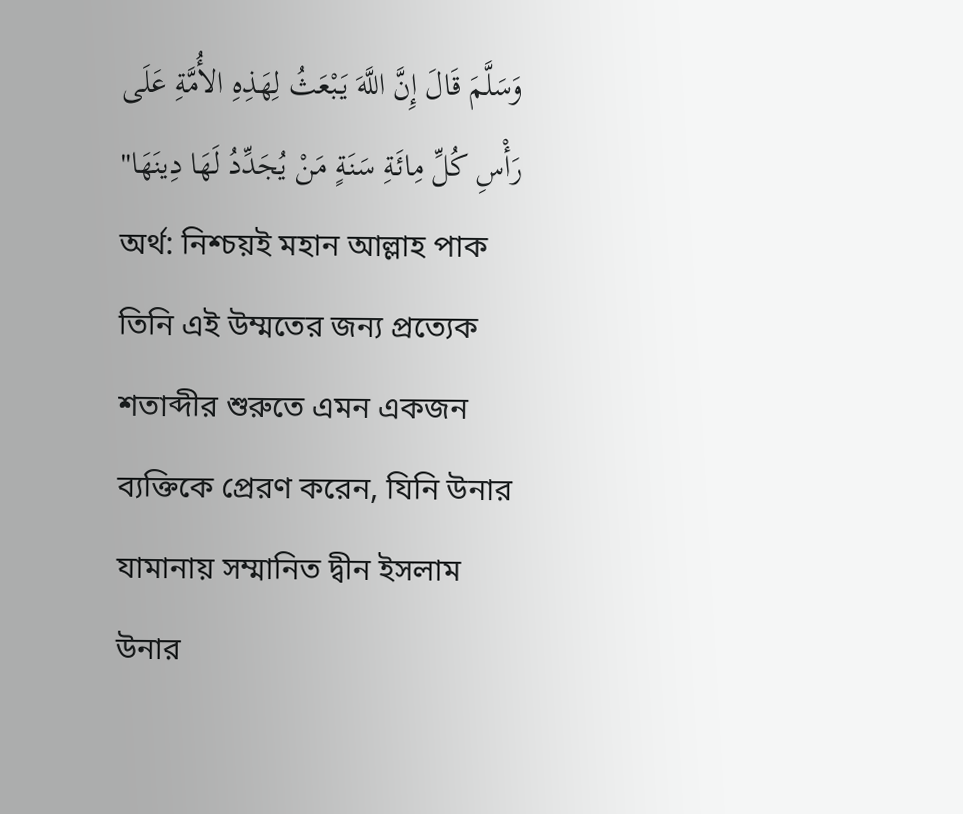وَسَلَّمَ قَالَ إِنَّ اللَّهَ يَبْعَثُ لِهَذِهِ الأُمَّةِ عَلَى رَأْسِ كُلِّ مِائَةِ سَنَةٍ مَنْ يُجَدِّدُ لَهَا دِينَهَا"
অর্থ: নিশ্চয়ই মহান আল্লাহ পাক তিনি এই উম্মতের জন্য প্রত্যেক শতাব্দীর শুরুতে এমন একজন ব্যক্তিকে প্রেরণ করেন, যিনি উনার যামানায় সম্মানিত দ্বীন ইসলাম উনার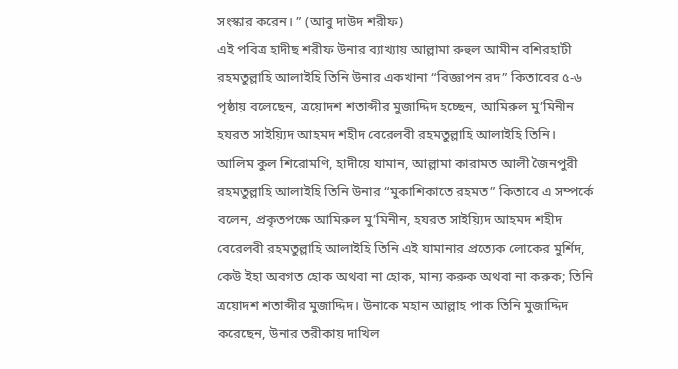সংস্কার করেন। ” (আবু দাউদ শরীফ)
এই পবিত্র হাদীছ শরীফ উনার ব্যাখ্যায় আল্লামা রুহুল আমীন বশিরহাটী রহমতুল্লাহি আলাইহি তিনি উনার একখানা “বিজ্ঞাপন রদ” কিতাবের ৫-৬ পৃষ্ঠায় বলেছেন, ত্রয়োদশ শতাব্দীর মুজাদ্দিদ হচ্ছেন, আমিরুল মু’মিনীন হযরত সাইয়্যিদ আহমদ শহীদ বেরেলবী রহমতুল্লাহি আলাইহি তিনি।
আলিম কুল শিরোমণি, হাদীয়ে যামান, আল্লামা কারামত আলী জৈনপুরী রহমতুল্লাহি আলাইহি তিনি উনার “মুকাশিকাতে রহমত” কিতাবে এ সম্পর্কে বলেন, প্রকৃতপক্ষে আমিরুল মু’মিনীন, হযরত সাইয়্যিদ আহমদ শহীদ বেরেলবী রহমতুল্লাহি আলাইহি তিনি এই যামানার প্রত্যেক লোকের মুর্শিদ, কেউ ইহা অবগত হোক অথবা না হোক, মান্য করুক অথবা না করুক; তিনি ত্রয়োদশ শতাব্দীর মুজাদ্দিদ। উনাকে মহান আল্লাহ পাক তিনি মুজাদ্দিদ করেছেন, উনার তরীকায় দাখিল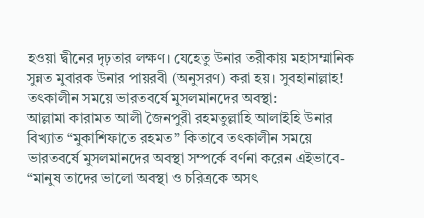হওয়া দ্বীনের দৃঢ়তার লক্ষণ। যেহেতু উনার তরীকায় মহাসম্মানিক সুন্নত মুবারক উনার পায়রবী (অনুসরণ) করা হয়। সুবহানাল্লাহ!
তৎকালীন সময়ে ভারতবর্ষে মুসলমানদের অবস্থা:
আল্লামা কারামত আলী জৈনপুরী রহমতুল্লাহি আলাইহি উনার বিখ্যাত “মুকাশিফাতে রহমত” কিতাবে তৎকালীন সময়ে ভারতবর্ষে মুসলমানদের অবস্থা সম্পর্কে বর্ণনা করেন এইভাবে- “মানুষ তাদের ভালো অবস্থা ও চরিত্রকে অসৎ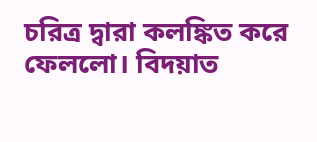চরিত্র দ্বারা কলঙ্কিত করে ফেললো। বিদয়াত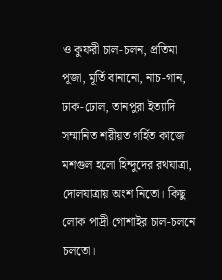ও কুফরী চাল-চলন, প্রতিমা পূজা, মূর্তি বানানো, নাচ-গান, ঢাক-ঢোল, তানপুরা ইত্যাদি সম্মানিত শরীয়ত গর্হিত কাজে মশগুল হলো হিন্দুদের রথযাত্রা, দোলযাত্রায় অংশ নিতো। কিছু লোক পাদ্রী গোশাইর চাল-চলনে চলতো।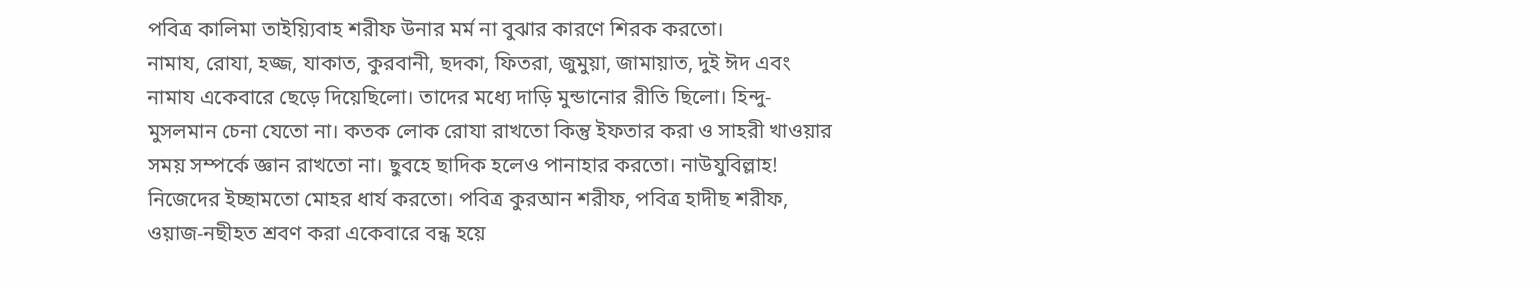পবিত্র কালিমা তাইয়্যিবাহ শরীফ উনার মর্ম না বুঝার কারণে শিরক করতো।
নামায, রোযা, হজ্জ, যাকাত, কুরবানী, ছদকা, ফিতরা, জুমুয়া, জামায়াত, দুই ঈদ এবং নামায একেবারে ছেড়ে দিয়েছিলো। তাদের মধ্যে দাড়ি মুন্ডানোর রীতি ছিলো। হিন্দু-মুসলমান চেনা যেতো না। কতক লোক রোযা রাখতো কিন্তু ইফতার করা ও সাহরী খাওয়ার সময় সম্পর্কে জ্ঞান রাখতো না। ছুবহে ছাদিক হলেও পানাহার করতো। নাউযুবিল্লাহ!
নিজেদের ইচ্ছামতো মোহর ধার্য করতো। পবিত্র কুরআন শরীফ, পবিত্র হাদীছ শরীফ, ওয়াজ-নছীহত শ্রবণ করা একেবারে বন্ধ হয়ে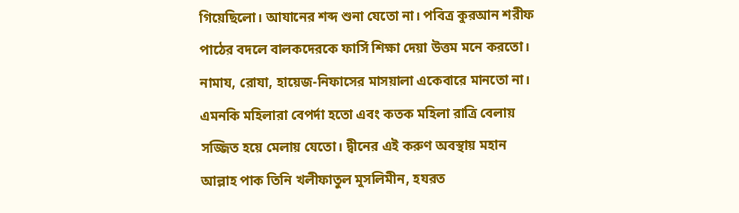গিয়েছিলো। আযানের শব্দ শুনা যেতো না। পবিত্র কুরআন শরীফ পাঠের বদলে বালকদেরকে ফার্সি শিক্ষা দেয়া উত্তম মনে করতো। নামায, রোযা, হায়েজ-নিফাসের মাসয়ালা একেবারে মানতো না। এমনকি মহিলারা বেপর্দা হতো এবং কতক মহিলা রাত্রি বেলায় সজ্জিত হয়ে মেলায় যেতো। দ্বীনের এই করুণ অবস্থায় মহান আল্লাহ পাক তিনি খলীফাতুল মুসলিমীন, হযরত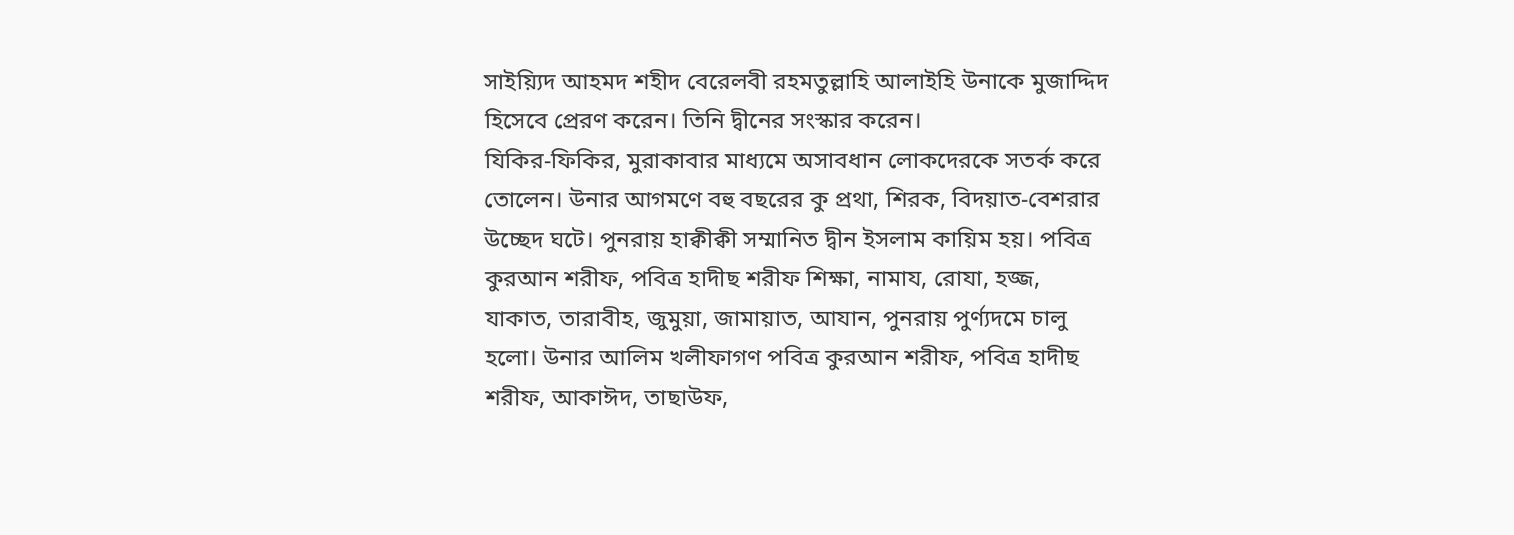সাইয়্যিদ আহমদ শহীদ বেরেলবী রহমতুল্লাহি আলাইহি উনাকে মুজাদ্দিদ হিসেবে প্রেরণ করেন। তিনি দ্বীনের সংস্কার করেন।
যিকির-ফিকির, মুরাকাবার মাধ্যমে অসাবধান লোকদেরকে সতর্ক করে তোলেন। উনার আগমণে বহু বছরের কু প্রথা, শিরক, বিদয়াত-বেশরার উচ্ছেদ ঘটে। পুনরায় হাক্বীক্বী সম্মানিত দ্বীন ইসলাম কায়িম হয়। পবিত্র কুরআন শরীফ, পবিত্র হাদীছ শরীফ শিক্ষা, নামায, রোযা, হজ্জ, যাকাত, তারাবীহ, জুমুয়া, জামায়াত, আযান, পুনরায় পুর্ণ্যদমে চালু হলো। উনার আলিম খলীফাগণ পবিত্র কুরআন শরীফ, পবিত্র হাদীছ শরীফ, আকাঈদ, তাছাউফ,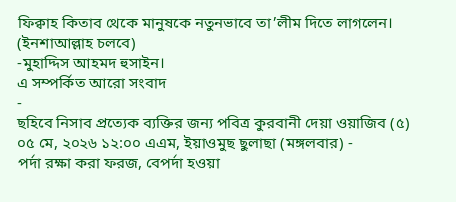ফিক্বাহ কিতাব থেকে মানুষকে নতুনভাবে তা’লীম দিতে লাগলেন।
(ইনশাআল্লাহ চলবে)
-মুহাদ্দিস আহমদ হুসাইন।
এ সম্পর্কিত আরো সংবাদ
-
ছহিবে নিসাব প্রত্যেক ব্যক্তির জন্য পবিত্র কুরবানী দেয়া ওয়াজিব (৫)
০৫ মে, ২০২৬ ১২:০০ এএম, ইয়াওমুছ ছুলাছা (মঙ্গলবার) -
পর্দা রক্ষা করা ফরজ, বেপর্দা হওয়া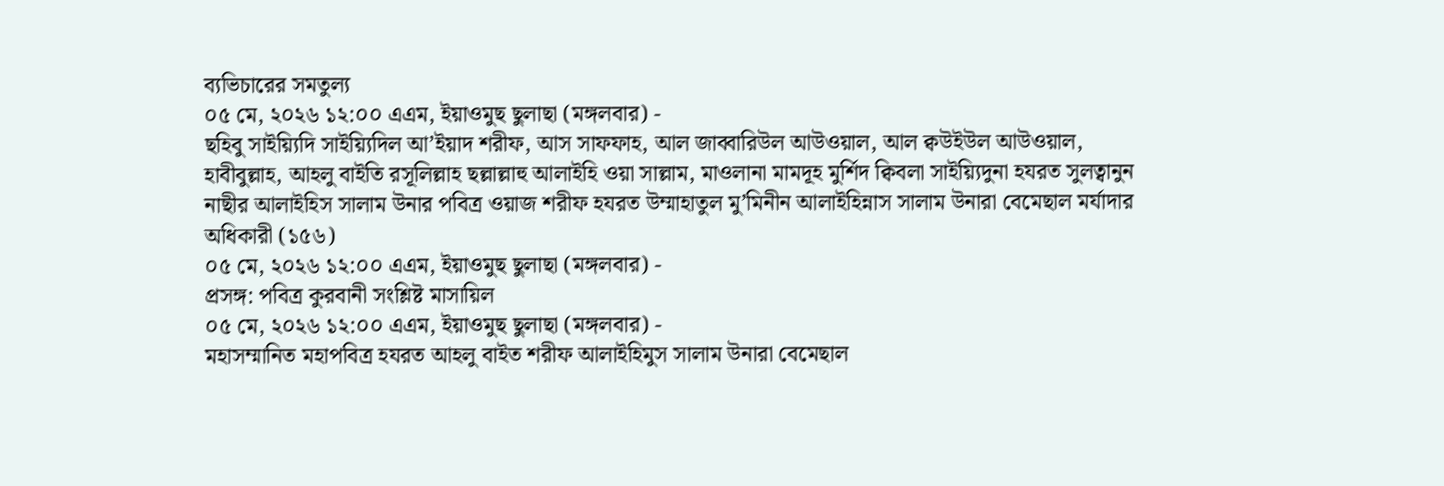ব্যভিচারের সমতুল্য
০৫ মে, ২০২৬ ১২:০০ এএম, ইয়াওমুছ ছুলাছা (মঙ্গলবার) -
ছহিবু সাইয়্যিদি সাইয়্যিদিল আ’ইয়াদ শরীফ, আস সাফফাহ, আল জাব্বারিউল আউওয়াল, আল ক্বউইউল আউওয়াল, হাবীবুল্লাহ, আহলু বাইতি রসূলিল্লাহ ছল্লাল্লাহু আলাইহি ওয়া সাল্লাম, মাওলানা মামদূহ মুর্শিদ ক্বিবলা সাইয়্যিদুনা হযরত সুলত্বানুন নাছীর আলাইহিস সালাম উনার পবিত্র ওয়াজ শরীফ হযরত উম্মাহাতুল মু’মিনীন আলাইহিন্নাস সালাম উনারা বেমেছাল মর্যাদার অধিকারী (১৫৬)
০৫ মে, ২০২৬ ১২:০০ এএম, ইয়াওমুছ ছুলাছা (মঙ্গলবার) -
প্রসঙ্গ: পবিত্র কুরবানী সংশ্লিষ্ট মাসায়িল
০৫ মে, ২০২৬ ১২:০০ এএম, ইয়াওমুছ ছুলাছা (মঙ্গলবার) -
মহাসম্মানিত মহাপবিত্র হযরত আহলু বাইত শরীফ আলাইহিমুস সালাম উনারা বেমেছাল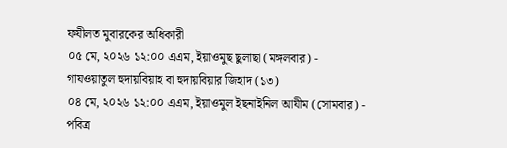ফযীলত মুবারকের অধিকারী
০৫ মে, ২০২৬ ১২:০০ এএম, ইয়াওমুছ ছুলাছা (মঙ্গলবার) -
গাযওয়াতুল হুদায়বিয়াহ বা হুদায়বিয়ার জিহাদ (১৩)
০৪ মে, ২০২৬ ১২:০০ এএম, ইয়াওমুল ইছনাইনিল আযীম (সোমবার) -
পবিত্র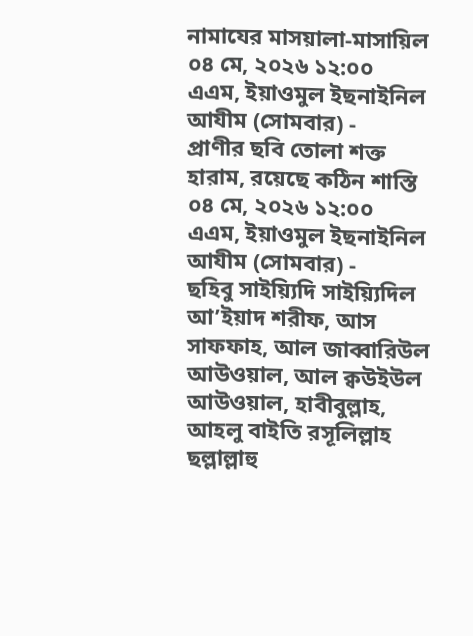নামাযের মাসয়ালা-মাসায়িল
০৪ মে, ২০২৬ ১২:০০ এএম, ইয়াওমুল ইছনাইনিল আযীম (সোমবার) -
প্রাণীর ছবি তোলা শক্ত হারাম, রয়েছে কঠিন শাস্তি
০৪ মে, ২০২৬ ১২:০০ এএম, ইয়াওমুল ইছনাইনিল আযীম (সোমবার) -
ছহিবু সাইয়্যিদি সাইয়্যিদিল আ’ইয়াদ শরীফ, আস সাফফাহ, আল জাব্বারিউল আউওয়াল, আল ক্বউইউল আউওয়াল, হাবীবুল্লাহ, আহলু বাইতি রসূলিল্লাহ ছল্লাল্লাহু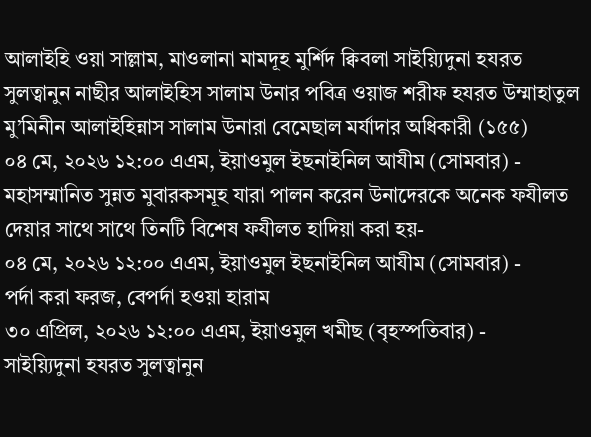আলাইহি ওয়া সাল্লাম, মাওলানা মামদূহ মুর্শিদ ক্বিবলা সাইয়্যিদুনা হযরত সুলত্বানুন নাছীর আলাইহিস সালাম উনার পবিত্র ওয়াজ শরীফ হযরত উম্মাহাতুল মু’মিনীন আলাইহিন্নাস সালাম উনারা বেমেছাল মর্যাদার অধিকারী (১৫৫)
০৪ মে, ২০২৬ ১২:০০ এএম, ইয়াওমুল ইছনাইনিল আযীম (সোমবার) -
মহাসম্মানিত সুন্নত মুবারকসমূহ যারা পালন করেন উনাদেরকে অনেক ফযীলত দেয়ার সাথে সাথে তিনটি বিশেষ ফযীলত হাদিয়া করা হয়-
০৪ মে, ২০২৬ ১২:০০ এএম, ইয়াওমুল ইছনাইনিল আযীম (সোমবার) -
পর্দা করা ফরজ, বেপর্দা হওয়া হারাম
৩০ এপ্রিল, ২০২৬ ১২:০০ এএম, ইয়াওমুল খমীছ (বৃহস্পতিবার) -
সাইয়্যিদুনা হযরত সুলত্বানুন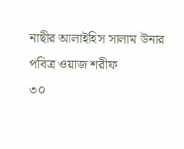নাছীর আলাইহিস সালাম উনার পবিত্র ওয়াজ শরীফ
৩০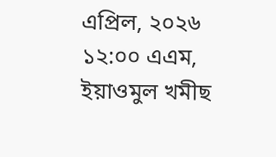এপ্রিল, ২০২৬ ১২:০০ এএম, ইয়াওমুল খমীছ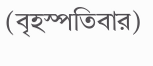(বৃহস্পতিবার)